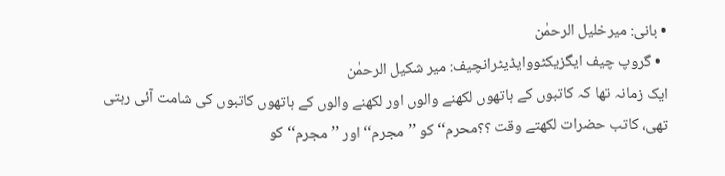• بانی: میرخلیل الرحمٰن
  • گروپ چیف ایگزیکٹووایڈیٹرانچیف: میر شکیل الرحمٰن
ایک زمانہ تھا کہ کاتبوں کے ہاتھوں لکھنے والوں اور لکھنے والوں کے ہاتھوں کاتبوں کی شامت آئی رہتی تھی، کاتب حضرات لکھتے وقت ؟؟محرم‘‘ کو ’’مجرم‘‘ اور ’’مجرم‘‘ کو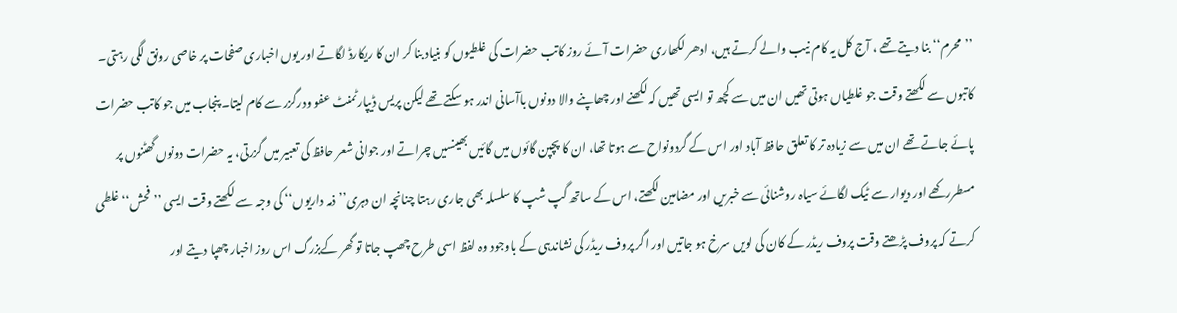’’محرم‘‘ بنا دیتے تھے ، آج کل یہ کام نیب والے کرتے ہیں، ادھر لکھاری حضرات آئے روز کاتب حضرات کی غلطیوں کو بنیاد بنا کر ان کا ریکارڈ لگاتے اور یوں اخباری صفحات پر خاصی رونق لگی رہتی۔ کاتبوں سے لکھتے وقت جو غلطیاں ہوتی تھیں ان میں سے کچھ تو ایسی تھیں کہ لکھنے اور چھاپنے والا دونوں باآسانی اندر ہو سکتے تھے لیکن پریس ڈیپارٹمنٹ عفو ودرگزر سے کام لیتا۔ پنجاب میں جو کاتب حضرات پائے جاتے تھے ان میں سے زیادہ تر کا تعلق حافظ آباد اور اس کے گردونواح سے ہوتا تھا، ان کا پچپن گائوں میں گائیں بھینسیں چراتے اور جوانی شعر حافظ کی تعبیر میں گزرتی، یہ حضرات دونوں گھٹنوں پر مسطررکھے اور دیوار سے ٹیک لگائے سیاہ روشنائی سے خبریں اور مضامین لکھتے، اس کے ساتھ گپ شپ کا سلسلہ بھی جاری رہتا چنانچہ ان دہری’’ ذمہ داریوں‘‘ کی وجہ سے لکھتے وقت ایسی ’’فحش‘‘ غلطی کرتے کہ پروف پڑھتے وقت پروف ریڈر کے کان کی لویں سرخ ہو جاتیں اور اگر پروف ریڈر کی نشاندہی کے باوجود وہ لفظ اسی طرح چھپ جاتا تو گھر کےبزرگ اس روز اخبار چھپا دیتے اور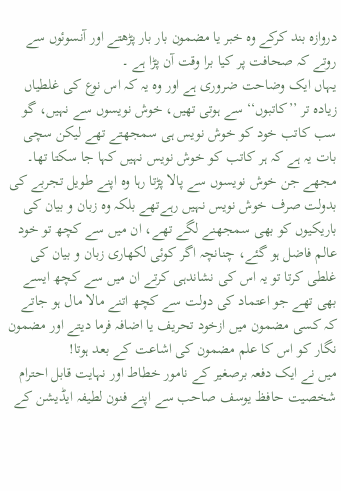دروازہ بند کرکے وہ خبر یا مضمون بار بار پڑھتے اور آنسوئوں سے روتے کہ صحافت پر کیا برا وقت آن پڑا ہے ۔
یہاں ایک وضاحت ضروری ہے اور وہ یہ کہ اس نوع کی غلطیاں زیادہ تر ’’کاتبوں‘‘ سے ہوتی تھیں، خوش نویسوں سے نہیں، گو سب کاتب خود کو خوش نویس ہی سمجھتے تھے لیکن سچی بات یہ ہے کہ ہر کاتب کو خوش نویس نہیں کہا جا سکتا تھا۔ مجھے جن خوش نویسوں سے پالا پڑتا رہا وہ اپنے طویل تجربے کی بدولت صرف خوش نویس نہیں رہےتھے بلکہ وہ زبان و بیان کی باریکیوں کو بھی سمجھنے لگے تھے، ان میں سے کچھ تو خود عالم فاضل ہو گئے، چنانچہ اگر کوئی لکھاری زبان و بیان کی غلطی کرتا تو یہ اس کی نشاندہی کرتے ان میں سے کچھ ایسے بھی تھے جو اعتماد کی دولت سے کچھ اتنے مالا مال ہو جاتے کہ کسی مضمون میں ازخود تحریف یا اضافہ فرما دیتے اور مضمون نگار کو اس کا علم مضمون کی اشاعت کے بعد ہوتا!
میں نے ایک دفعہ برصغیر کے نامور خطاط اور نہایت قابل احترام شخصیت حافظ یوسف صاحب سے اپنے فنون لطیفہ ایڈیشن کے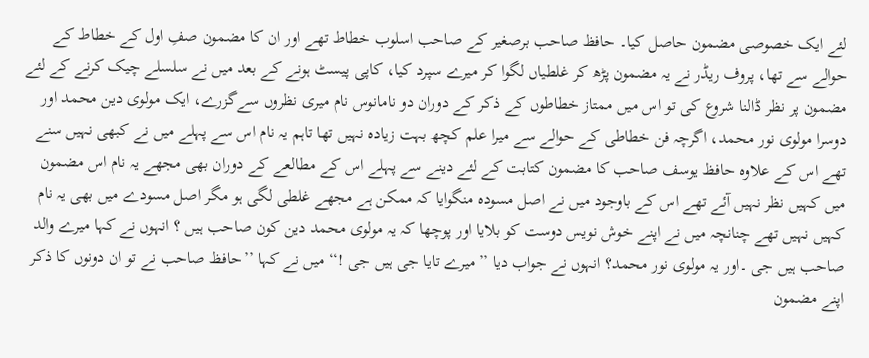لئے ایک خصوصی مضمون حاصل کیا۔ حافظ صاحب برصغیر کے صاحب اسلوب خطاط تھے اور ان کا مضمون صفِ اول کے خطاط کے حوالے سے تھا، پروف ریڈر نے یہ مضمون پڑھ کر غلطیاں لگوا کر میرے سپرد کیا، کاپی پیسٹ ہونے کے بعد میں نے سلسلے چیک کرنے کے لئے مضمون پر نظر ڈالنا شروع کی تو اس میں ممتاز خطاطوں کے ذکر کے دوران دو نامانوس نام میری نظروں سےگزرے، ایک مولوی دین محمد اور دوسرا مولوی نور محمد، اگرچہ فن خطاطی کے حوالے سے میرا علم کچھ بہت زیادہ نہیں تھا تاہم یہ نام اس سے پہلے میں نے کبھی نہیں سنے تھے اس کے علاوہ حافظ یوسف صاحب کا مضمون کتابت کے لئے دینے سے پہلے اس کے مطالعے کے دوران بھی مجھے یہ نام اس مضمون میں کہیں نظر نہیں آئے تھے اس کے باوجود میں نے اصل مسودہ منگوایا کہ ممکن ہے مجھے غلطی لگی ہو مگر اصل مسودے میں بھی یہ نام کہیں نہیں تھے چنانچہ میں نے اپنے خوش نویس دوست کو بلایا اور پوچھا کہ یہ مولوی محمد دین کون صاحب ہیں ؟ انہوں نے کہا میرے والد صاحب ہیں جی ۔اور یہ مولوی نور محمد؟ انہوں نے جواب دیا ’’میرے تایا جی ہیں جی !‘‘ میں نے کہا ’’حافظ صاحب نے تو ان دونوں کا ذکر اپنے مضمون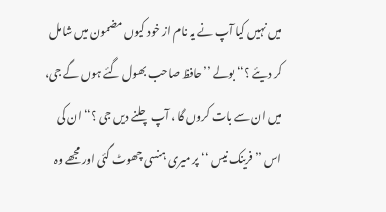میں نہیں کیا آپ نے یہ نام از خود کیوں مضمون میں شامل کر دیئے ؟‘‘ بولے ’’حافظ صاحب بھول گئے ہوں گے جی، میں ان سے بات کروں گا ، آپ چلنے دیں جی ؟‘‘ ان کی اس ’’فرینک نیس ‘‘ پر میری ہنسی چھوٹ گئی اور مجھے وہ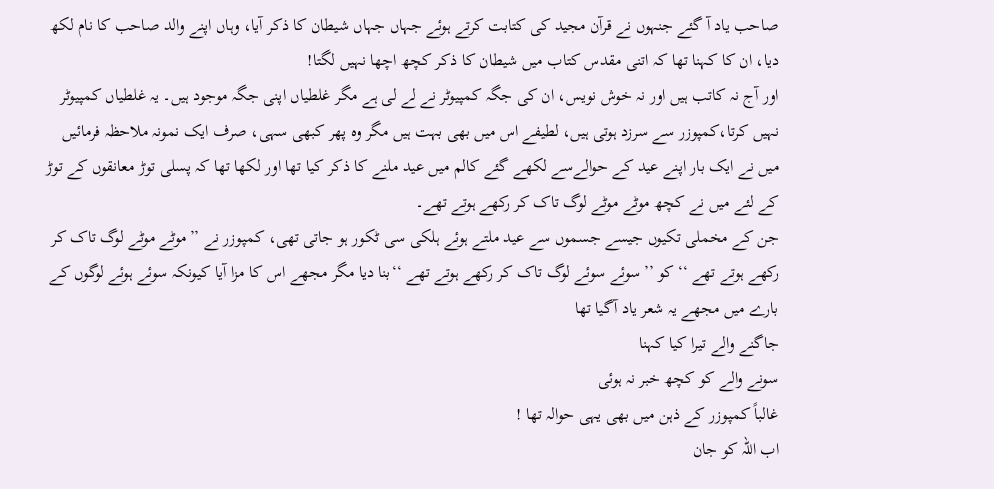صاحب یاد آ گئے جنہوں نے قرآن مجید کی کتابت کرتے ہوئے جہاں جہاں شیطان کا ذکر آیا، وہاں اپنے والد صاحب کا نام لکھ دیا، ان کا کہنا تھا کہ اتنی مقدس کتاب میں شیطان کا ذکر کچھ اچھا نہیں لگتا!
اور آج نہ کاتب ہیں اور نہ خوش نویس، ان کی جگہ کمپیوٹر نے لے لی ہے مگر غلطیاں اپنی جگہ موجود ہیں۔ یہ غلطیاں کمپیوٹر نہیں کرتا،کمپوزر سے سرزد ہوتی ہیں، لطیفے اس میں بھی بہت ہیں مگر وہ پھر کبھی سہی، صرف ایک نمونہ ملاحظہ فرمائیں میں نے ایک بار اپنے عید کے حوالےسے لکھے گئے کالم میں عید ملنے کا ذکر کیا تھا اور لکھا تھا کہ پسلی توڑ معانقوں کے توڑ کے لئے میں نے کچھ موٹے موٹے لوگ تاک کر رکھے ہوتے تھے۔
جن کے مخملی تکیوں جیسے جسموں سے عید ملتے ہوئے ہلکی سی ٹکور ہو جاتی تھی، کمپوزر نے ’’موٹے موٹے لوگ تاک کر رکھے ہوتے تھے ‘‘ کو ’’سوئے سوئے لوگ تاک کر رکھے ہوتے تھے ‘‘بنا دیا مگر مجھے اس کا مزا آیا کیونکہ سوئے ہوئے لوگوں کے بارے میں مجھے یہ شعر یاد آگیا تھا
جاگنے والے تیرا کیا کہنا
سونے والے کو کچھ خبر نہ ہوئی
غالباً کمپوزر کے ذہن میں بھی یہی حوالہ تھا !
اب اللہ کو جان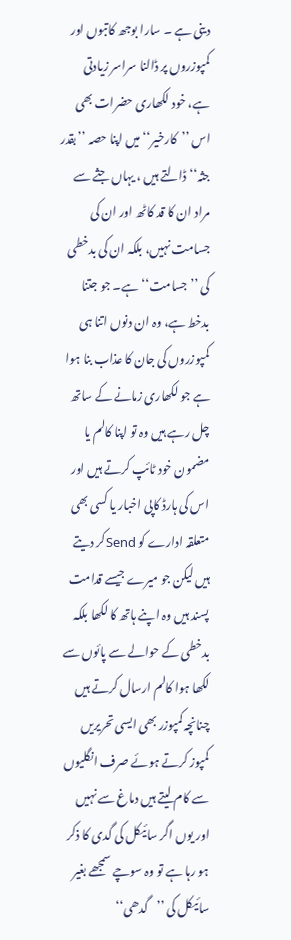دینی ہے ۔ سارا بوجھ کاتبوں اور کمپوزروں پر ڈالنا سراسر زیادتی ہے، خود لکھاری حضرات بھی اس ’’کارخیر‘‘ میں اپنا حصہ ’’بقدر جثہ‘‘ ڈالتے ہیں ، یہاں جثے سے مراد ان کا قد کاٹھ اور ان کی جسامت نہیں، بلکہ ان کی بدخطی کی ’’جسامت‘‘ ہے۔ جو جتنا بدخط ہے، وہ ان دنوں اتنا ہی کمپوزروں کی جان کا عذاب بنا ہوا ہے جو لکھاری زمانے کے ساتھ چل رہے ہیں وہ تو اپنا کالم یا مضمون خود ٹائپ کرتے ہیں اور اس کی ہارڈ کاپی اخبار یا کسی بھی متعلقہ ادارے کو Sendکر دیتے ہیں لیکن جو میرے جیسے قدامت پسند ہیں وہ اپنے ہاتھ کا لکھا بلکہ بدخطی کے حوالے سے پائوں سے لکھا ہوا کالم ارسال کرتے ہیں چنانچہ کمپوزر بھی ایسی تحریریں کمپوز کرتے ہوئے صرف انگلیوں سے کام لیتے ہیں دماغ سے نہیں اور یوں اگر سائیکل کی گدی کا ذکر ہو رہا ہے تو وہ سوچے سمجھے بغیر سائیکل کی ’’گدھی‘‘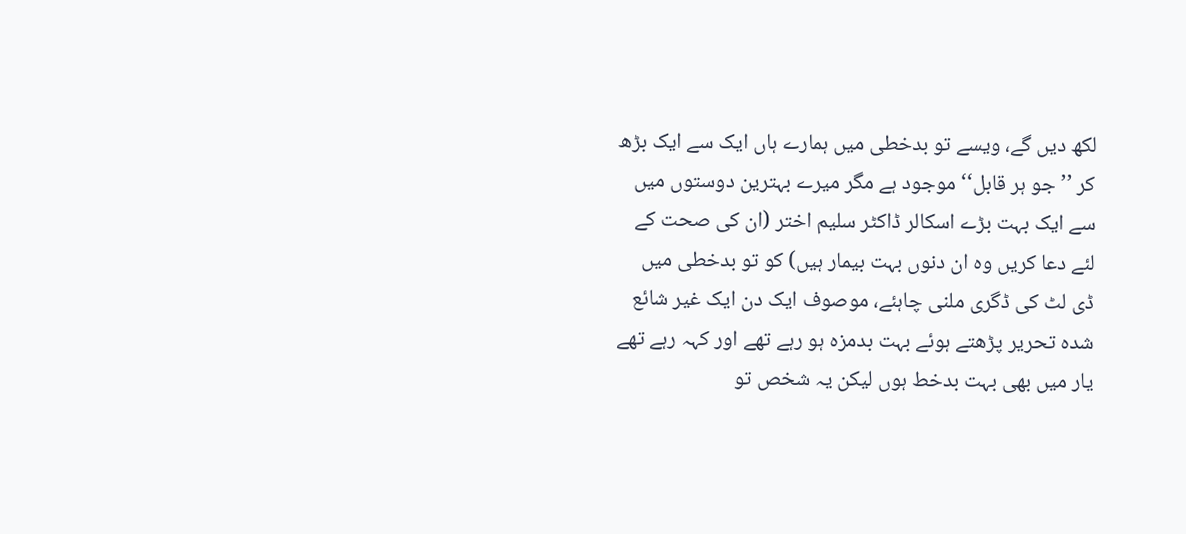لکھ دیں گے، ویسے تو بدخطی میں ہمارے ہاں ایک سے ایک بڑھ کر ’’جو ہر قابل‘‘ موجود ہے مگر میرے بہترین دوستوں میں سے ایک بہت بڑے اسکالر ڈاکٹر سلیم اختر (ان کی صحت کے لئے دعا کریں وہ ان دنوں بہت بیمار ہیں) کو تو بدخطی میں ڈی لٹ کی ڈگری ملنی چاہئے، موصوف ایک دن ایک غیر شائع شدہ تحریر پڑھتے ہوئے بہت بدمزہ ہو رہے تھے اور کہہ رہے تھے یار میں بھی بہت بدخط ہوں لیکن یہ شخص تو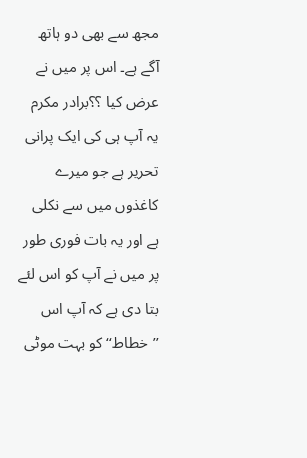مجھ سے بھی دو ہاتھ آگے ہے۔ اس پر میں نے عرض کیا ؟؟برادر مکرم یہ آپ ہی کی ایک پرانی تحریر ہے جو میرے کاغذوں میں سے نکلی ہے اور یہ بات فوری طور پر میں نے آپ کو اس لئے بتا دی ہے کہ آپ اس ’’خطاط‘‘ کو بہت موٹی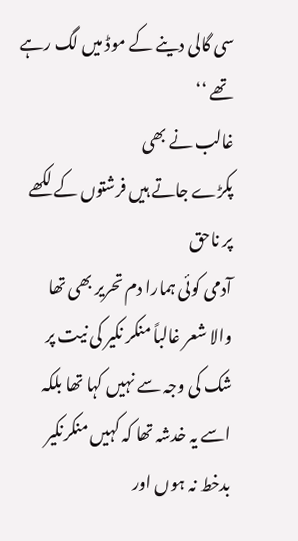سی گالی دینے کے موڈ میں لگ رہے تھے ‘‘
غالب نے بھی
پکڑے جاتے ہیں فرشتوں کے لکھے پر ناحق
آدمی کوئی ہمارا دم تحریر بھی تھا
والا شعر غالباً منکر نکیر کی نیت پر شک کی وجہ سے نہیں کہا تھا بلکہ اسے یہ خدشہ تھا کہ کہیں منکرنکیر بدخط نہ ہوں اور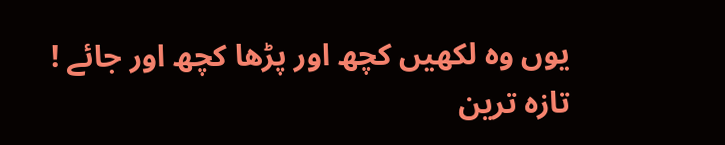یوں وہ لکھیں کچھ اور پڑھا کچھ اور جائے !
تازہ ترین